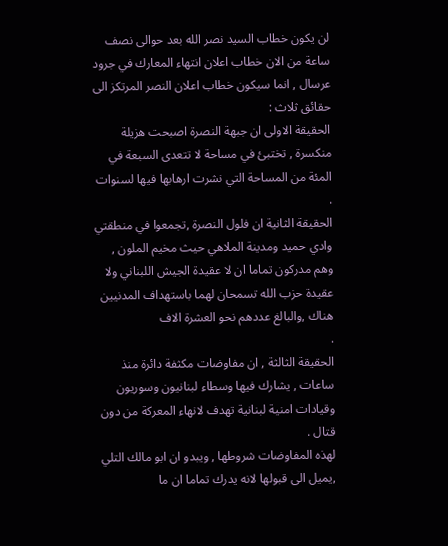لن يكون خطاب السيد نصر الله بعد حوالى نصف ساعة من الان خطاب اعلان انتهاء المعارك في جرود عرسال , انما سيكون خطاب اعلان النصر المرتكز الى حقائق ثلاث :
الحقيقة الاولى ان جبهة النصرة اصبحت هزيلة منكسرة , تختبئ في مساحة لا تتعدى السبعة في المئة من المساحة التي نشرت ارهابها فيها لسنوات .
الحقيقة الثانية ان فلول النصرة ,تجمعوا في منطقتي وادي حميد ومدينة الملاهي حيث مخيم الملون , وهم مدركون تماما ان لا عقيدة الجيش اللبناني ولا عقيدة حزب الله تسمحان لهما باستهداف المدنيين هناك ,والبالغ عددهم نحو العشرة الاف
.
الحقيقة الثالثة , ان مفاوضات مكثفة دائرة منذ ساعات , يشارك فيها وسطاء لبنانيون وسوريون وقيادات امنية لبنانية تهدف لانهاء المعركة من دون قتال .
لهذه المفاوضات شروطها , ويبدو ان ابو مالك التلي ,يميل الى قبولها لانه يدرك تماما ان ما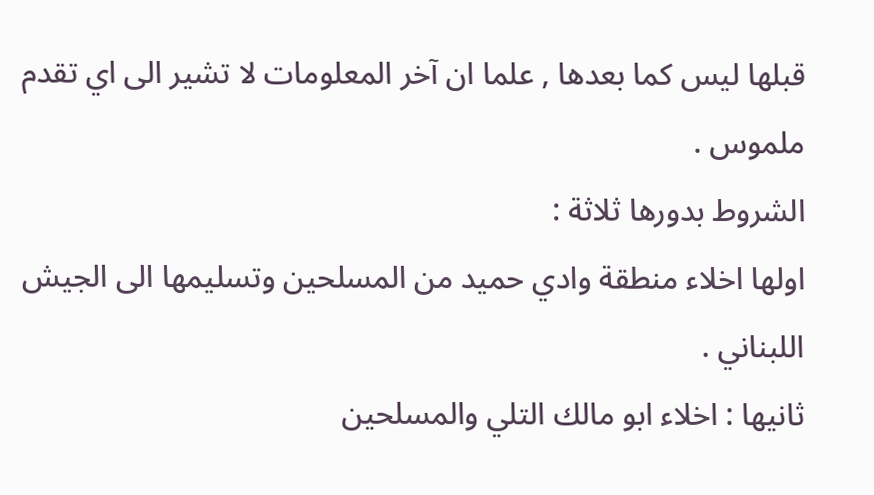قبلها ليس كما بعدها , علما ان آخر المعلومات لا تشير الى اي تقدم ملموس .
الشروط بدورها ثلاثة :
اولها اخلاء منطقة وادي حميد من المسلحين وتسليمها الى الجيش اللبناني .
ثانيها : اخلاء ابو مالك التلي والمسلحين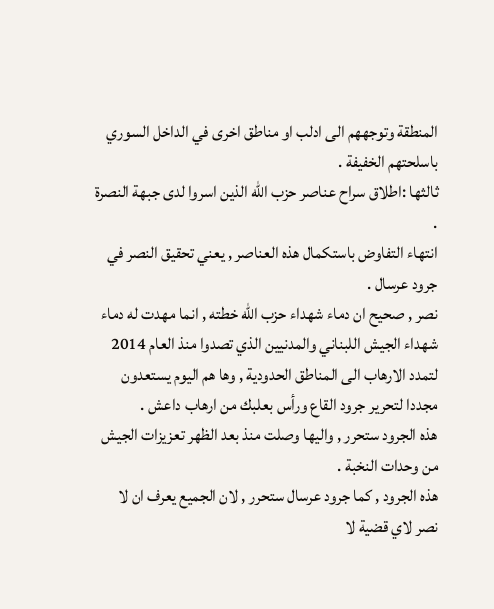المنطقة وتوجههم الى ادلب او مناطق اخرى في الداخل السوري باسلحتهم الخفيفة .
ثالثها :اطلاق سراح عناصر حزب الله الذين اسروا لدى جبهة النصرة .
انتهاء التفاوض باستكمال هذه العناصر , يعني تحقيق النصر في جرود عرسال .
نصر , صحيح ان دماء شهداء حزب الله خطته , انما مهدت له دماء شهداء الجيش اللبناني والمدنيين الذي تصدوا منذ العام 2014 لتمدد الارهاب الى المناطق الحدودية , وها هم اليوم يستعدون مجددا لتحرير جرود القاع ورأس بعلبك من ارهاب داعش .
هذه الجرود ستحرر , واليها وصلت منذ بعد الظهر تعزيزات الجيش من وحدات النخبة .
هذه الجرود , كما جرود عرسال ستحرر , لان الجميع يعرف ان لا نصر لاي قضية لا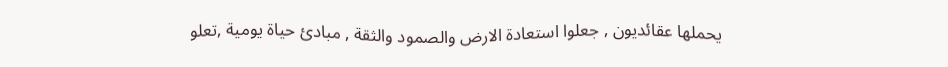يحملها عقائديون , جعلوا استعادة الارض والصمود والثقة , مبادئ حياة يومية ,تعلو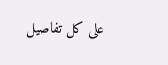على كل تفاصيل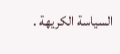السياسة الكريهة .